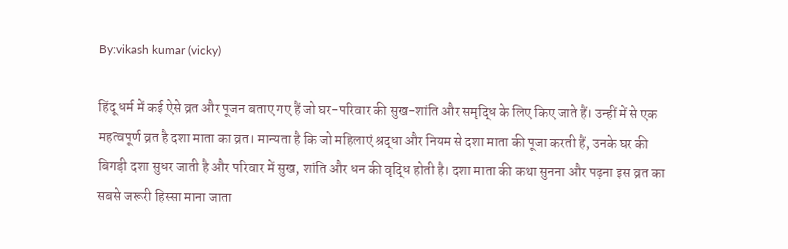By:vikash kumar (vicky)

हिंदू धर्म में कई ऐसे व्रत और पूजन बताए गए हैं जो घर-परिवार की सुख-शांति और समृद्धि के लिए किए जाते हैं। उन्हीं में से एक महत्वपूर्ण व्रत है दशा माता का व्रत। मान्यता है कि जो महिलाएं श्रद्धा और नियम से दशा माता की पूजा करती हैं, उनके घर की बिगड़ी दशा सुधर जाती है और परिवार में सुख, शांति और धन की वृद्धि होती है। दशा माता की कथा सुनना और पढ़ना इस व्रत का सबसे जरूरी हिस्सा माना जाता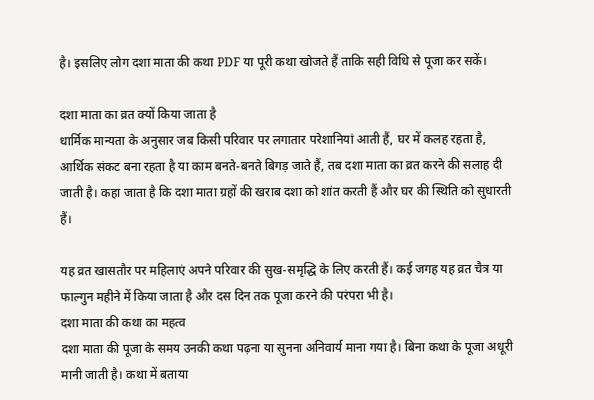है। इसलिए लोग दशा माता की कथा PDF या पूरी कथा खोजते हैं ताकि सही विधि से पूजा कर सकें।

दशा माता का व्रत क्यों किया जाता है
धार्मिक मान्यता के अनुसार जब किसी परिवार पर लगातार परेशानियां आती हैं, घर में कलह रहता है, आर्थिक संकट बना रहता है या काम बनते-बनते बिगड़ जाते हैं, तब दशा माता का व्रत करने की सलाह दी जाती है। कहा जाता है कि दशा माता ग्रहों की खराब दशा को शांत करती हैं और घर की स्थिति को सुधारती हैं।

यह व्रत खासतौर पर महिलाएं अपने परिवार की सुख-समृद्धि के लिए करती हैं। कई जगह यह व्रत चैत्र या फाल्गुन महीने में किया जाता है और दस दिन तक पूजा करने की परंपरा भी है।
दशा माता की कथा का महत्व
दशा माता की पूजा के समय उनकी कथा पढ़ना या सुनना अनिवार्य माना गया है। बिना कथा के पूजा अधूरी मानी जाती है। कथा में बताया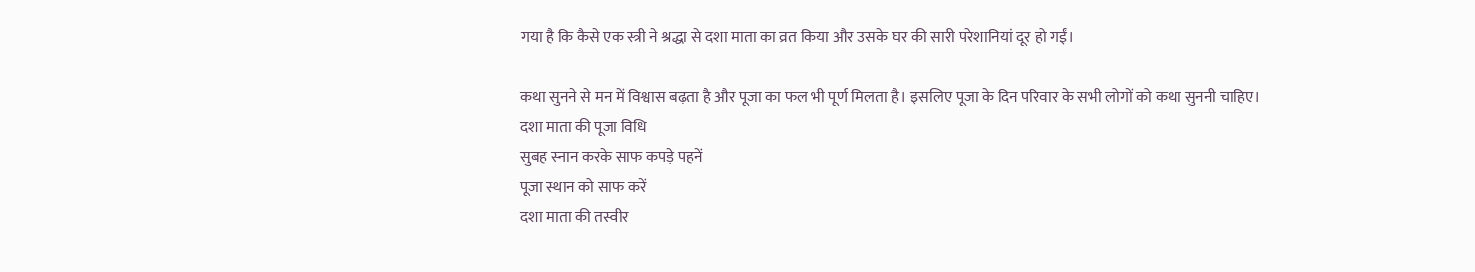गया है कि कैसे एक स्त्री ने श्रद्धा से दशा माता का व्रत किया और उसके घर की सारी परेशानियां दूर हो गईं।

कथा सुनने से मन में विश्वास बढ़ता है और पूजा का फल भी पूर्ण मिलता है। इसलिए पूजा के दिन परिवार के सभी लोगों को कथा सुननी चाहिए।
दशा माता की पूजा विधि
सुबह स्नान करके साफ कपड़े पहनें
पूजा स्थान को साफ करें
दशा माता की तस्वीर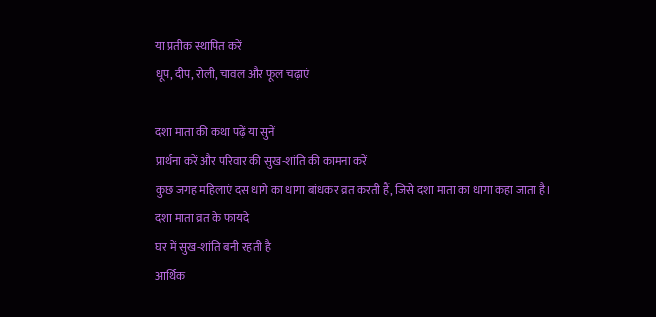या प्रतीक स्थापित करें
धूप, दीप, रोली, चावल और फूल चढ़ाएं

दशा माता की कथा पढ़ें या सुनें
प्रार्थना करें और परिवार की सुख-शांति की कामना करें
कुछ जगह महिलाएं दस धागे का धागा बांधकर व्रत करती हैं, जिसे दशा माता का धागा कहा जाता है।
दशा माता व्रत के फायदे
घर में सुख-शांति बनी रहती है
आर्थिक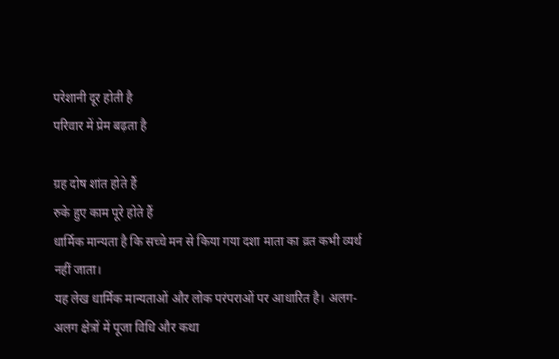परेशानी दूर होती है
परिवार में प्रेम बढ़ता है

ग्रह दोष शांत होते हैं
रुके हुए काम पूरे होते हैं
धार्मिक मान्यता है कि सच्चे मन से किया गया दशा माता का व्रत कभी व्यर्थ नहीं जाता।
यह लेख धार्मिक मान्यताओं और लोक परंपराओं पर आधारित है। अलग-अलग क्षेत्रों में पूजा विधि और कथा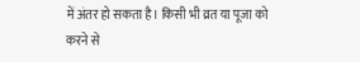में अंतर हो सकता है। किसी भी व्रत या पूजा को करने से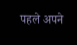पहले अपने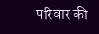परिवार की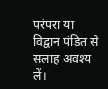परंपरा या विद्वान पंडित से सलाह अवश्य लें।